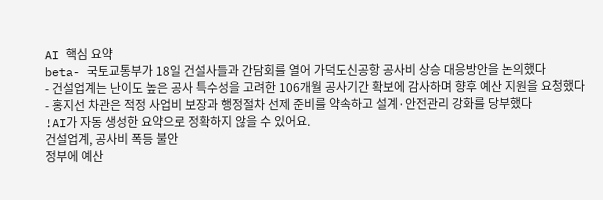AI 핵심 요약
beta- 국토교통부가 18일 건설사들과 간담회를 열어 가덕도신공항 공사비 상승 대응방안을 논의했다
- 건설업계는 난이도 높은 공사 특수성을 고려한 106개월 공사기간 확보에 감사하며 향후 예산 지원을 요청했다
- 홍지선 차관은 적정 사업비 보장과 행정절차 선제 준비를 약속하고 설계·안전관리 강화를 당부했다
!AI가 자동 생성한 요약으로 정확하지 않을 수 있어요.
건설업계, 공사비 폭등 불안
정부에 예산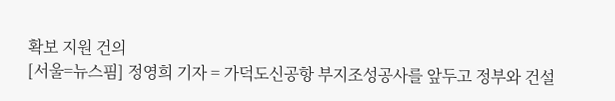확보 지원 건의
[서울=뉴스핌] 정영희 기자 = 가덕도신공항 부지조성공사를 앞두고 정부와 건설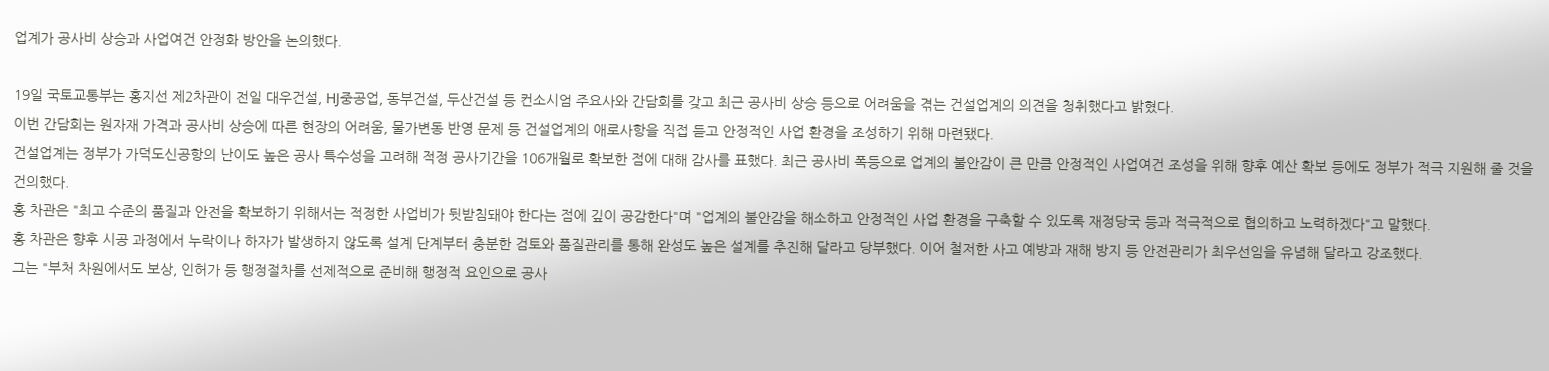업계가 공사비 상승과 사업여건 안정화 방안을 논의했다.

19일 국토교통부는 홍지선 제2차관이 전일 대우건설, HJ중공업, 동부건설, 두산건설 등 컨소시엄 주요사와 간담회를 갖고 최근 공사비 상승 등으로 어려움을 겪는 건설업계의 의견을 청취했다고 밝혔다.
이번 간담회는 원자재 가격과 공사비 상승에 따른 현장의 어려움, 물가변동 반영 문제 등 건설업계의 애로사항을 직접 듣고 안정적인 사업 환경을 조성하기 위해 마련됐다.
건설업계는 정부가 가덕도신공항의 난이도 높은 공사 특수성을 고려해 적정 공사기간을 106개월로 확보한 점에 대해 감사를 표했다. 최근 공사비 폭등으로 업계의 불안감이 큰 만큼 안정적인 사업여건 조성을 위해 향후 예산 확보 등에도 정부가 적극 지원해 줄 것을 건의했다.
홍 차관은 "최고 수준의 품질과 안전을 확보하기 위해서는 적정한 사업비가 뒷받침돼야 한다는 점에 깊이 공감한다"며 "업계의 불안감을 해소하고 안정적인 사업 환경을 구축할 수 있도록 재정당국 등과 적극적으로 협의하고 노력하겠다"고 말했다.
홍 차관은 향후 시공 과정에서 누락이나 하자가 발생하지 않도록 설계 단계부터 충분한 검토와 품질관리를 통해 완성도 높은 설계를 추진해 달라고 당부했다. 이어 철저한 사고 예방과 재해 방지 등 안전관리가 최우선임을 유념해 달라고 강조했다.
그는 "부처 차원에서도 보상, 인허가 등 행정절차를 선제적으로 준비해 행정적 요인으로 공사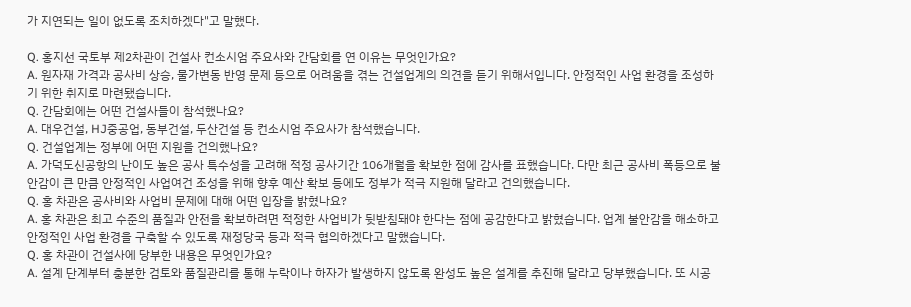가 지연되는 일이 없도록 조치하겠다"고 말했다.

Q. 홍지선 국토부 제2차관이 건설사 컨소시엄 주요사와 간담회를 연 이유는 무엇인가요?
A. 원자재 가격과 공사비 상승, 물가변동 반영 문제 등으로 어려움을 겪는 건설업계의 의견을 듣기 위해서입니다. 안정적인 사업 환경을 조성하기 위한 취지로 마련됐습니다.
Q. 간담회에는 어떤 건설사들이 참석했나요?
A. 대우건설, HJ중공업, 동부건설, 두산건설 등 컨소시엄 주요사가 참석했습니다.
Q. 건설업계는 정부에 어떤 지원을 건의했나요?
A. 가덕도신공항의 난이도 높은 공사 특수성을 고려해 적정 공사기간 106개월을 확보한 점에 감사를 표했습니다. 다만 최근 공사비 폭등으로 불안감이 큰 만큼 안정적인 사업여건 조성을 위해 향후 예산 확보 등에도 정부가 적극 지원해 달라고 건의했습니다.
Q. 홍 차관은 공사비와 사업비 문제에 대해 어떤 입장을 밝혔나요?
A. 홍 차관은 최고 수준의 품질과 안전을 확보하려면 적정한 사업비가 뒷받침돼야 한다는 점에 공감한다고 밝혔습니다. 업계 불안감을 해소하고 안정적인 사업 환경을 구축할 수 있도록 재정당국 등과 적극 협의하겠다고 말했습니다.
Q. 홍 차관이 건설사에 당부한 내용은 무엇인가요?
A. 설계 단계부터 충분한 검토와 품질관리를 통해 누락이나 하자가 발생하지 않도록 완성도 높은 설계를 추진해 달라고 당부했습니다. 또 시공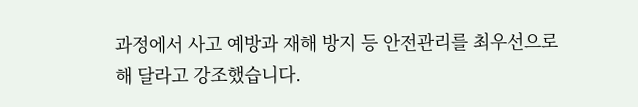과정에서 사고 예방과 재해 방지 등 안전관리를 최우선으로 해 달라고 강조했습니다.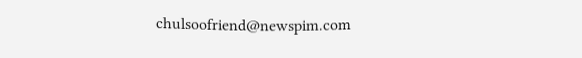chulsoofriend@newspim.com